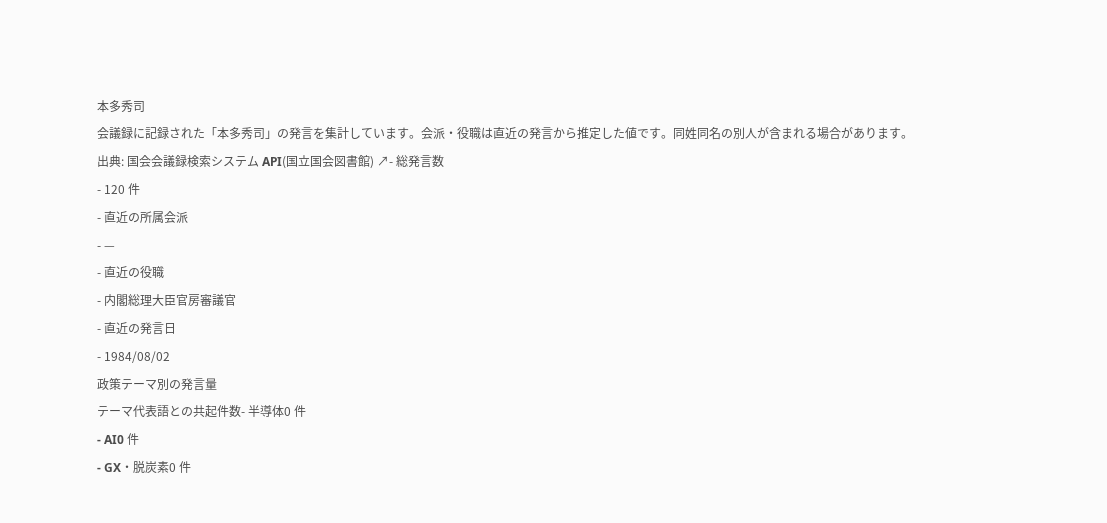本多秀司
会議録に記録された「本多秀司」の発言を集計しています。会派・役職は直近の発言から推定した値です。同姓同名の別人が含まれる場合があります。
出典: 国会会議録検索システム API(国立国会図書館) ↗- 総発言数
- 120 件
- 直近の所属会派
- —
- 直近の役職
- 内閣総理大臣官房審議官
- 直近の発言日
- 1984/08/02
政策テーマ別の発言量
テーマ代表語との共起件数- 半導体0 件
- AI0 件
- GX・脱炭素0 件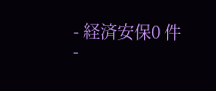- 経済安保0 件
-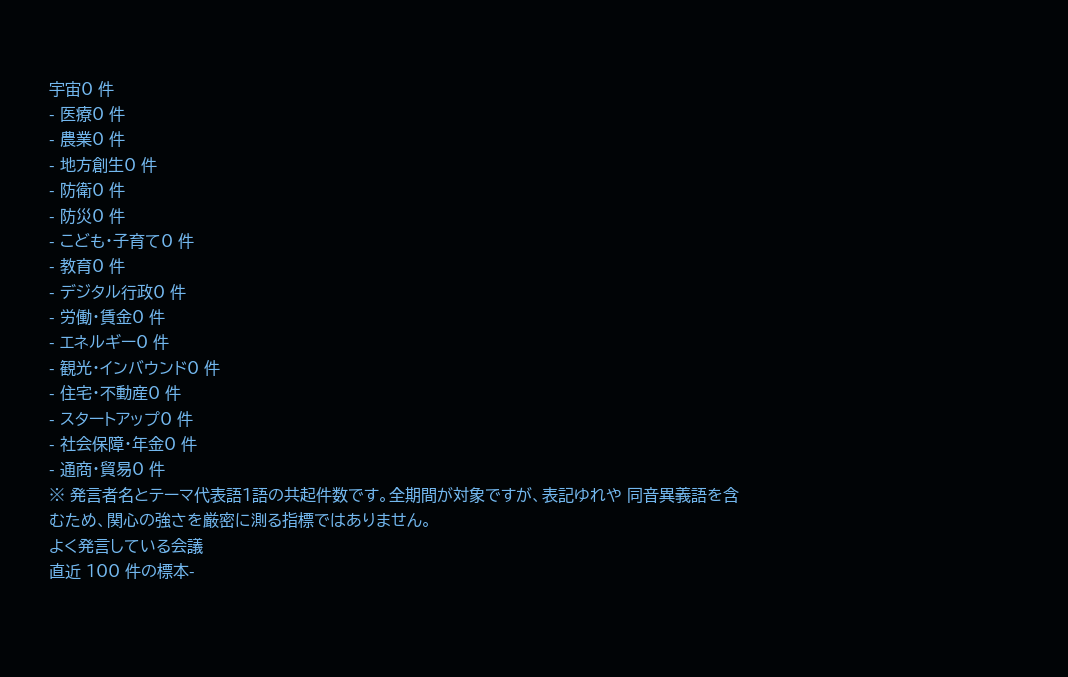宇宙0 件
- 医療0 件
- 農業0 件
- 地方創生0 件
- 防衛0 件
- 防災0 件
- こども・子育て0 件
- 教育0 件
- デジタル行政0 件
- 労働・賃金0 件
- エネルギー0 件
- 観光・インバウンド0 件
- 住宅・不動産0 件
- スタートアップ0 件
- 社会保障・年金0 件
- 通商・貿易0 件
※ 発言者名とテーマ代表語1語の共起件数です。全期間が対象ですが、表記ゆれや 同音異義語を含むため、関心の強さを厳密に測る指標ではありません。
よく発言している会議
直近 100 件の標本-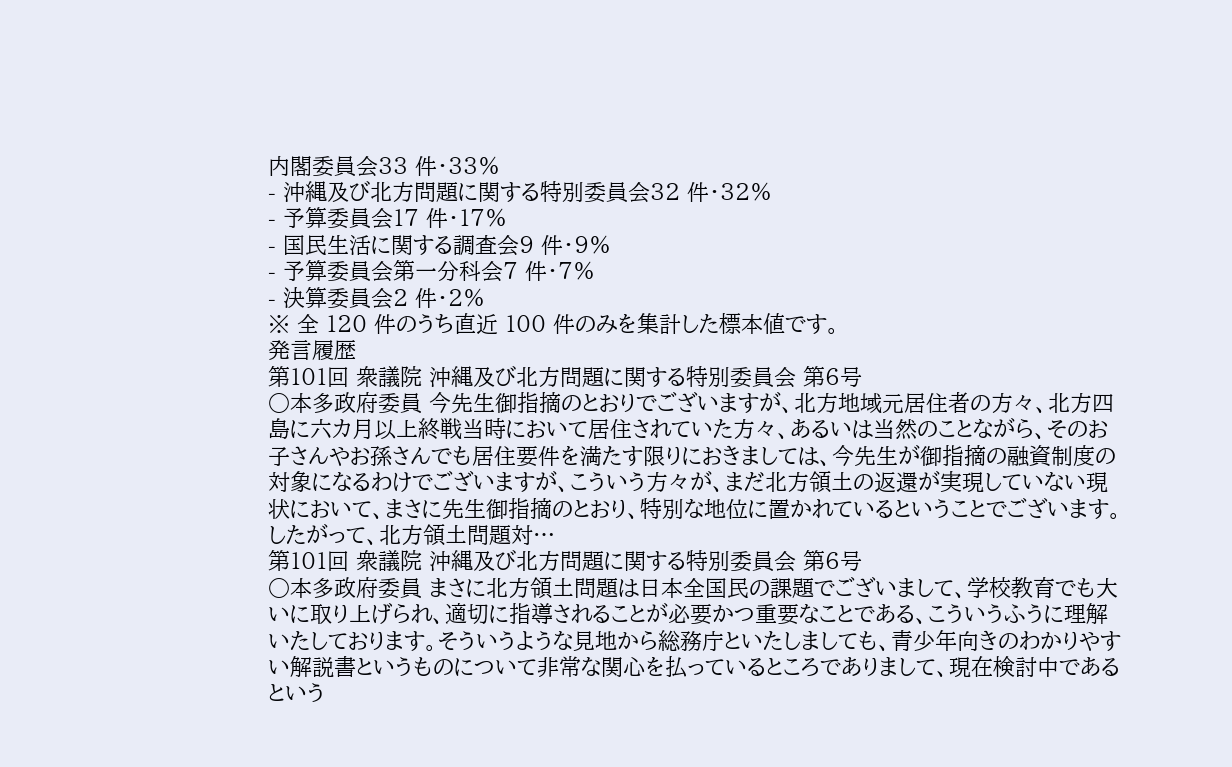内閣委員会33 件・33%
- 沖縄及び北方問題に関する特別委員会32 件・32%
- 予算委員会17 件・17%
- 国民生活に関する調査会9 件・9%
- 予算委員会第一分科会7 件・7%
- 決算委員会2 件・2%
※ 全 120 件のうち直近 100 件のみを集計した標本値です。
発言履歴
第101回 衆議院 沖縄及び北方問題に関する特別委員会 第6号
○本多政府委員 今先生御指摘のとおりでございますが、北方地域元居住者の方々、北方四島に六カ月以上終戦当時において居住されていた方々、あるいは当然のことながら、そのお子さんやお孫さんでも居住要件を満たす限りにおきましては、今先生が御指摘の融資制度の対象になるわけでございますが、こういう方々が、まだ北方領土の返還が実現していない現状において、まさに先生御指摘のとおり、特別な地位に置かれているということでございます。したがって、北方領土問題対…
第101回 衆議院 沖縄及び北方問題に関する特別委員会 第6号
○本多政府委員 まさに北方領土問題は日本全国民の課題でございまして、学校教育でも大いに取り上げられ、適切に指導されることが必要かつ重要なことである、こういうふうに理解いたしております。そういうような見地から総務庁といたしましても、青少年向きのわかりやすい解説書というものについて非常な関心を払っているところでありまして、現在検討中であるという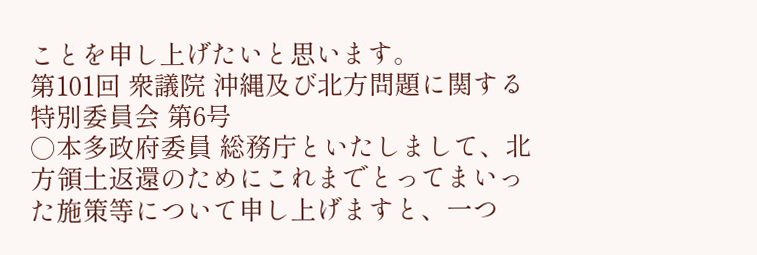ことを申し上げたいと思います。
第101回 衆議院 沖縄及び北方問題に関する特別委員会 第6号
○本多政府委員 総務庁といたしまして、北方領土返還のためにこれまでとってまいった施策等について申し上げますと、一つ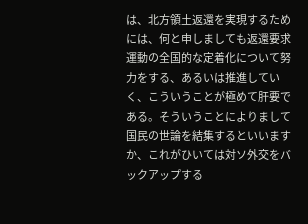は、北方領土返還を実現するためには、何と申しましても返還要求運動の全国的な定着化について努力をする、あるいは推進していく、こういうことが極めて肝要である。そういうことによりまして国民の世論を結集するといいますか、これがひいては対ソ外交をバックアップする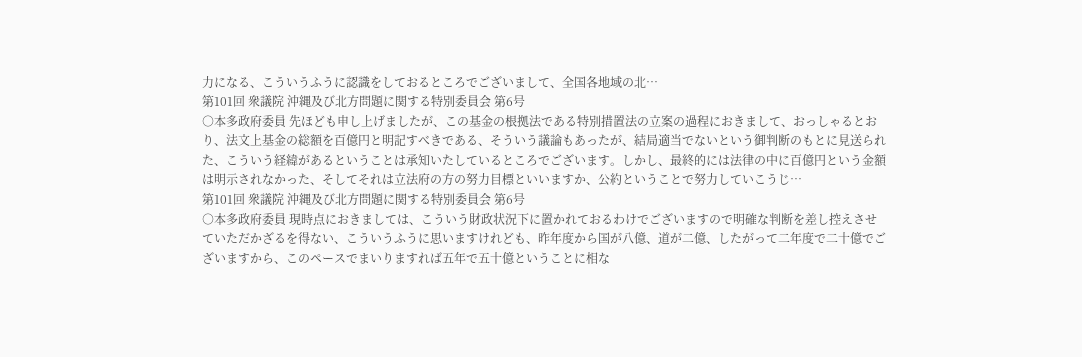力になる、こういうふうに認識をしておるところでございまして、全国各地域の北…
第101回 衆議院 沖縄及び北方問題に関する特別委員会 第6号
○本多政府委員 先ほども申し上げましたが、この基金の根拠法である特別措置法の立案の過程におきまして、おっしゃるとおり、法文上基金の総額を百億円と明記すべきである、そういう議論もあったが、結局適当でないという御判断のもとに見送られた、こういう経緯があるということは承知いたしているところでございます。しかし、最終的には法律の中に百億円という金額は明示されなかった、そしてそれは立法府の方の努力目標といいますか、公約ということで努力していこうじ…
第101回 衆議院 沖縄及び北方問題に関する特別委員会 第6号
○本多政府委員 現時点におきましては、こういう財政状況下に置かれておるわけでございますので明確な判断を差し控えさせていただかざるを得ない、こういうふうに思いますけれども、昨年度から国が八億、道が二億、したがって二年度で二十億でございますから、このペースでまいりますれば五年で五十億ということに相な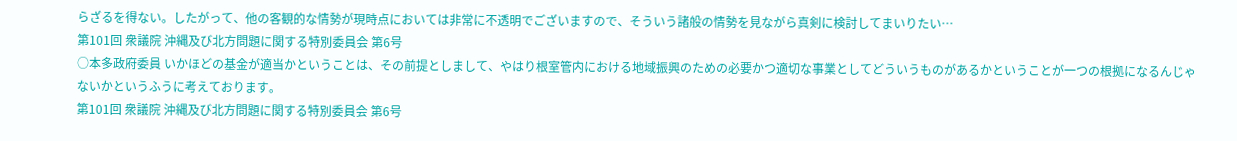らざるを得ない。したがって、他の客観的な情勢が現時点においては非常に不透明でございますので、そういう諸般の情勢を見ながら真剣に検討してまいりたい…
第101回 衆議院 沖縄及び北方問題に関する特別委員会 第6号
○本多政府委員 いかほどの基金が適当かということは、その前提としまして、やはり根室管内における地域振興のための必要かつ適切な事業としてどういうものがあるかということが一つの根拠になるんじゃないかというふうに考えております。
第101回 衆議院 沖縄及び北方問題に関する特別委員会 第6号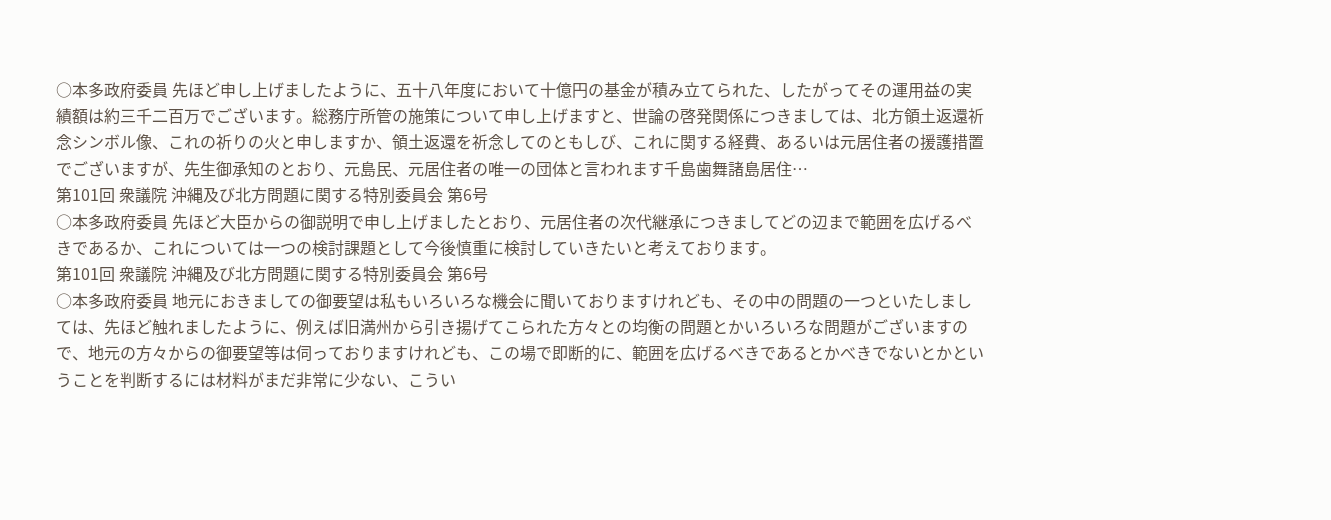○本多政府委員 先ほど申し上げましたように、五十八年度において十億円の基金が積み立てられた、したがってその運用益の実績額は約三千二百万でございます。総務庁所管の施策について申し上げますと、世論の啓発関係につきましては、北方領土返還祈念シンボル像、これの祈りの火と申しますか、領土返還を祈念してのともしび、これに関する経費、あるいは元居住者の援護措置でございますが、先生御承知のとおり、元島民、元居住者の唯一の団体と言われます千島歯舞諸島居住…
第101回 衆議院 沖縄及び北方問題に関する特別委員会 第6号
○本多政府委員 先ほど大臣からの御説明で申し上げましたとおり、元居住者の次代継承につきましてどの辺まで範囲を広げるべきであるか、これについては一つの検討課題として今後慎重に検討していきたいと考えております。
第101回 衆議院 沖縄及び北方問題に関する特別委員会 第6号
○本多政府委員 地元におきましての御要望は私もいろいろな機会に聞いておりますけれども、その中の問題の一つといたしましては、先ほど触れましたように、例えば旧満州から引き揚げてこられた方々との均衡の問題とかいろいろな問題がございますので、地元の方々からの御要望等は伺っておりますけれども、この場で即断的に、範囲を広げるべきであるとかべきでないとかということを判断するには材料がまだ非常に少ない、こうい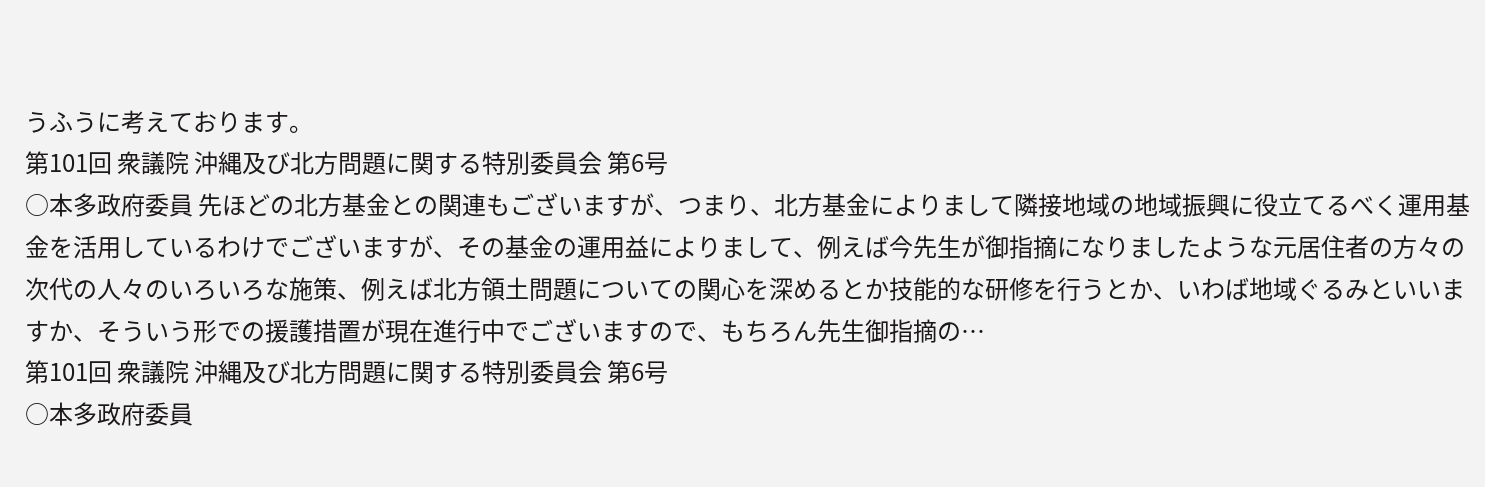うふうに考えております。
第101回 衆議院 沖縄及び北方問題に関する特別委員会 第6号
○本多政府委員 先ほどの北方基金との関連もございますが、つまり、北方基金によりまして隣接地域の地域振興に役立てるべく運用基金を活用しているわけでございますが、その基金の運用益によりまして、例えば今先生が御指摘になりましたような元居住者の方々の次代の人々のいろいろな施策、例えば北方領土問題についての関心を深めるとか技能的な研修を行うとか、いわば地域ぐるみといいますか、そういう形での援護措置が現在進行中でございますので、もちろん先生御指摘の…
第101回 衆議院 沖縄及び北方問題に関する特別委員会 第6号
○本多政府委員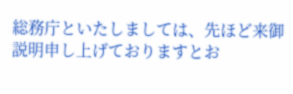総務庁といたしましては、先ほど来御説明申し上げておりますとお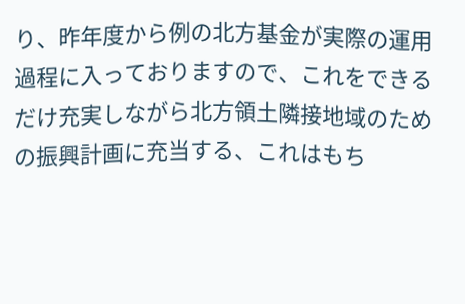り、昨年度から例の北方基金が実際の運用過程に入っておりますので、これをできるだけ充実しながら北方領土隣接地域のための振興計画に充当する、これはもち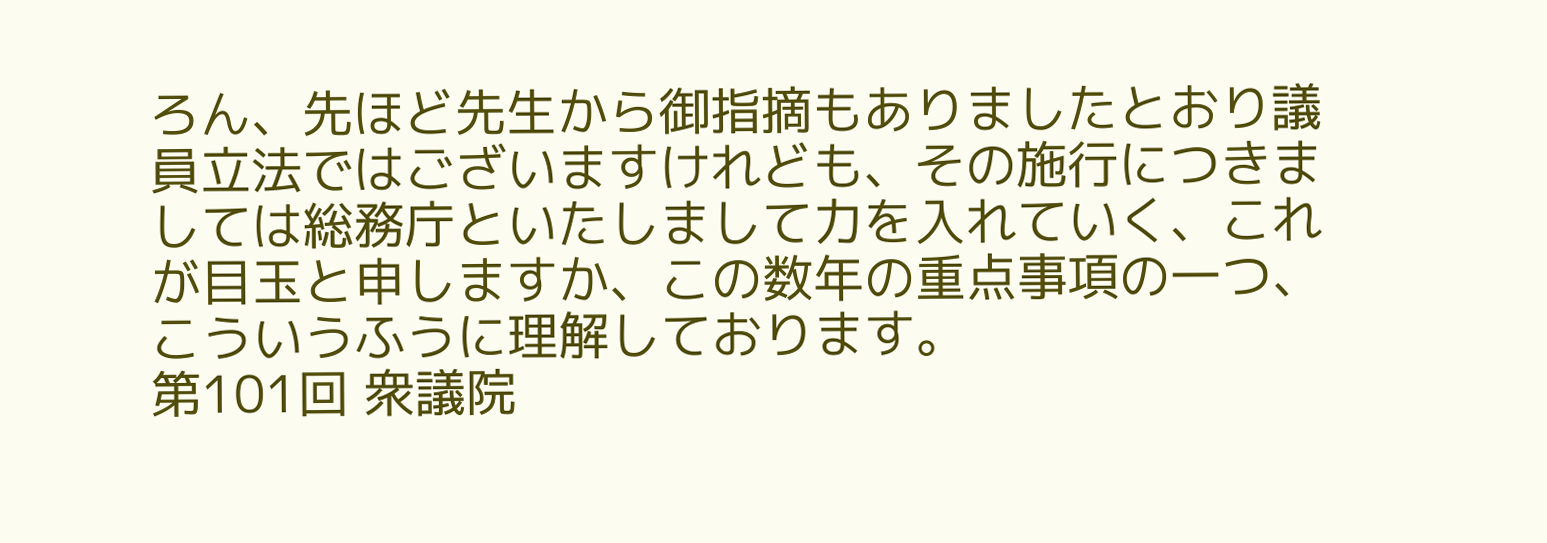ろん、先ほど先生から御指摘もありましたとおり議員立法ではございますけれども、その施行につきましては総務庁といたしまして力を入れていく、これが目玉と申しますか、この数年の重点事項の一つ、こういうふうに理解しております。
第101回 衆議院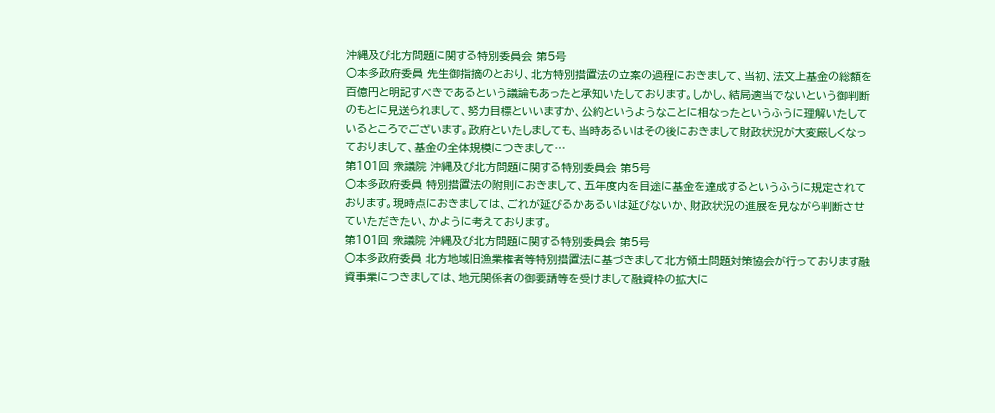沖縄及び北方問題に関する特別委員会 第5号
○本多政府委員 先生御指摘のとおり、北方特別措置法の立案の過程におきまして、当初、法文上基金の総額を百億円と明記すべきであるという議論もあったと承知いたしております。しかし、結局適当でないという御判断のもとに見送られまして、努力目標といいますか、公約というようなことに相なったというふうに理解いたしているところでございます。政府といたしましても、当時あるいはその後におきまして財政状況が大変厳しくなっておりまして、基金の全体規模につきまして…
第101回 衆議院 沖縄及び北方問題に関する特別委員会 第5号
○本多政府委員 特別措置法の附則におきまして、五年度内を目途に基金を達成するというふうに規定されております。現時点におきましては、ごれが延びるかあるいは延びないか、財政状況の進展を見ながら判断させていただきたい、かように考えております。
第101回 衆議院 沖縄及び北方問題に関する特別委員会 第5号
○本多政府委員 北方地域旧漁業権者等特別措置法に基づきまして北方領土問題対策協会が行っております融資事業につきましては、地元関係者の御要請等を受けまして融資枠の拡大に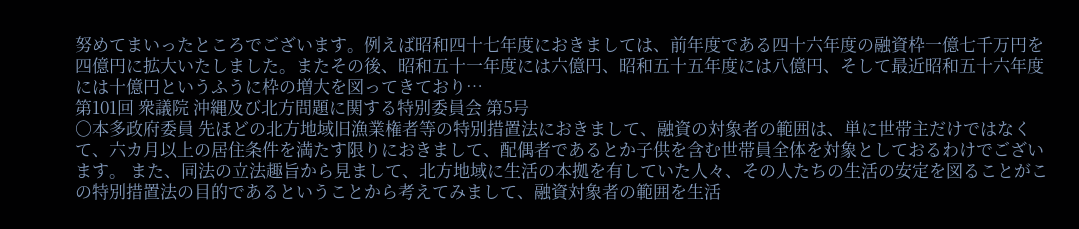努めてまいったところでございます。例えば昭和四十七年度におきましては、前年度である四十六年度の融資枠一億七千万円を四億円に拡大いたしました。またその後、昭和五十一年度には六億円、昭和五十五年度には八億円、そして最近昭和五十六年度には十億円というふうに枠の増大を図ってきており…
第101回 衆議院 沖縄及び北方問題に関する特別委員会 第5号
○本多政府委員 先ほどの北方地域旧漁業権者等の特別措置法におきまして、融資の対象者の範囲は、単に世帯主だけではなくて、六カ月以上の居住条件を満たす限りにおきまして、配偶者であるとか子供を含む世帯員全体を対象としておるわけでございます。 また、同法の立法趣旨から見まして、北方地域に生活の本拠を有していた人々、その人たちの生活の安定を図ることがこの特別措置法の目的であるということから考えてみまして、融資対象者の範囲を生活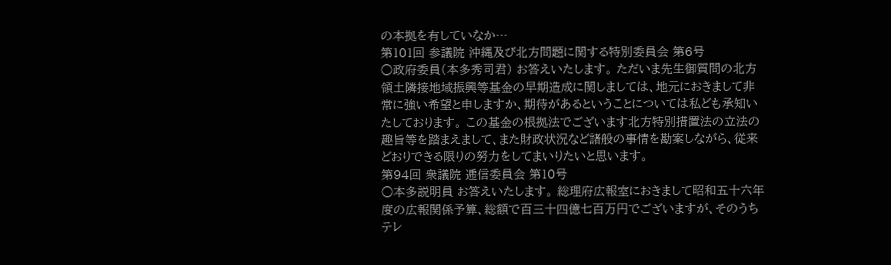の本拠を有していなか…
第101回 参議院 沖縄及び北方問題に関する特別委員会 第6号
○政府委員(本多秀司君) お答えいたします。 ただいま先生御質問の北方領土隣接地域振興等基金の早期造成に関しましては、地元におきまして非常に強い希望と申しますか、期待があるということについては私ども承知いたしております。 この基金の根拠法でございます北方特別措置法の立法の趣旨等を踏まえまして、また財政状況など諸般の事情を勘案しながら、従来どおりできる限りの努力をしてまいりたいと思います。
第94回 衆議院 逓信委員会 第10号
○本多説明員 お答えいたします。 総理府広報室におきまして昭和五十六年度の広報関係予算、総額で百三十四億七百万円でございますが、そのうちテレ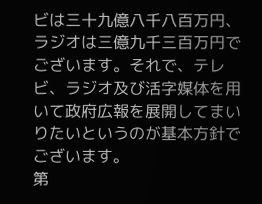ビは三十九億八千八百万円、ラジオは三億九千三百万円でございます。それで、テレビ、ラジオ及び活字媒体を用いて政府広報を展開してまいりたいというのが基本方針でございます。
第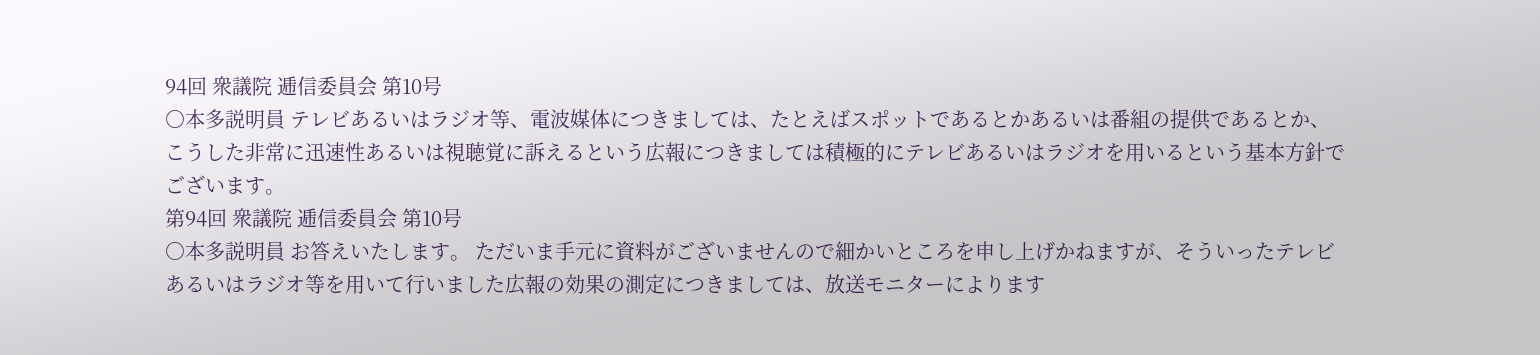94回 衆議院 逓信委員会 第10号
○本多説明員 テレビあるいはラジオ等、電波媒体につきましては、たとえばスポットであるとかあるいは番組の提供であるとか、こうした非常に迅速性あるいは視聴覚に訴えるという広報につきましては積極的にテレビあるいはラジオを用いるという基本方針でございます。
第94回 衆議院 逓信委員会 第10号
○本多説明員 お答えいたします。 ただいま手元に資料がございませんので細かいところを申し上げかねますが、そういったテレビあるいはラジオ等を用いて行いました広報の効果の測定につきましては、放送モニターによります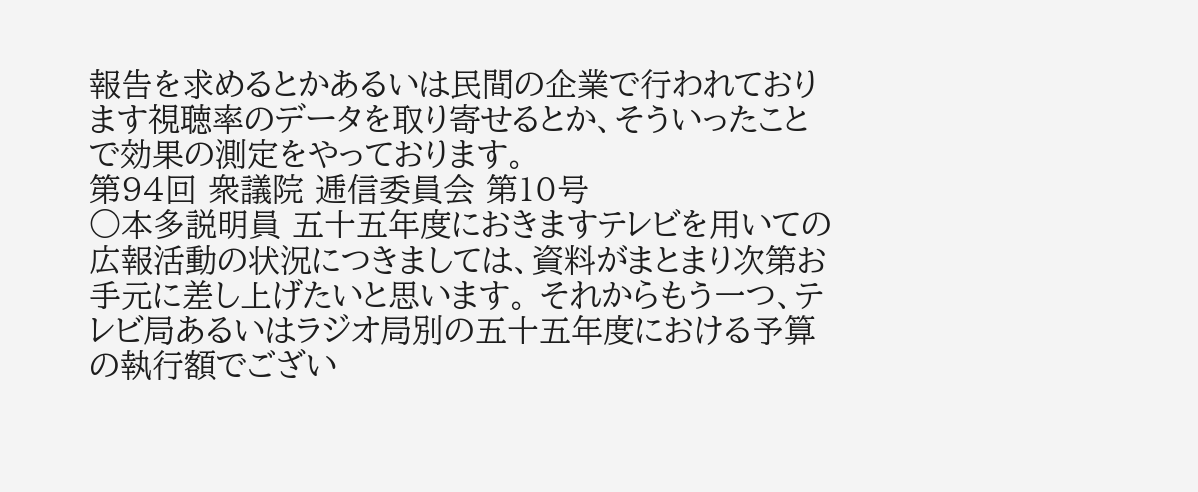報告を求めるとかあるいは民間の企業で行われております視聴率のデータを取り寄せるとか、そういったことで効果の測定をやっております。
第94回 衆議院 逓信委員会 第10号
○本多説明員 五十五年度におきますテレビを用いての広報活動の状況につきましては、資料がまとまり次第お手元に差し上げたいと思います。 それからもう一つ、テレビ局あるいはラジオ局別の五十五年度における予算の執行額でござい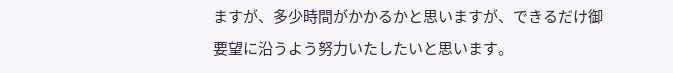ますが、多少時間がかかるかと思いますが、できるだけ御要望に沿うよう努力いたしたいと思います。